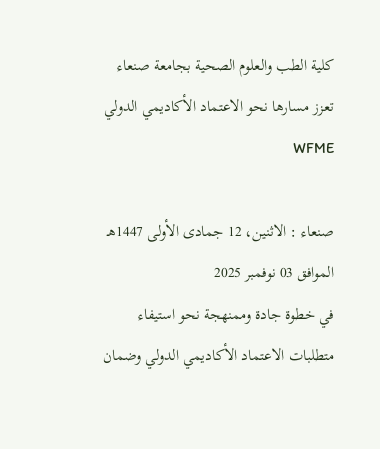كلية الطب والعلوم الصحية بجامعة صنعاء تعزز مسارها نحو الاعتماد الأكاديمي الدولي WFME

صنعاء : الاثنين، 12 جمادى الأولى 1447هـ الموافق 03 نوفمبر 2025
في خطوة جادة وممنهجة نحو استيفاء متطلبات الاعتماد الأكاديمي الدولي وضمان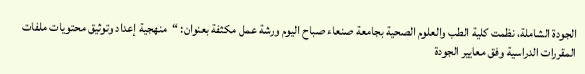الجودة الشاملة، نظمت كلية الطب والعلوم الصحية بجامعة صنعاء صباح اليوم ورشة عمل مكثفة بعنوان: “منهجية إعداد وتوثيق محتويات ملفات المقررات الدراسية وفق معايير الجودة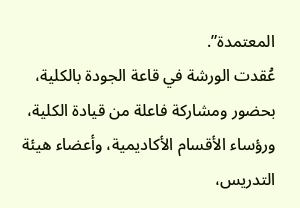المعتمدة”.
عُقدت الورشة في قاعة الجودة بالكلية، بحضور ومشاركة فاعلة من قيادة الكلية، ورؤساء الأقسام الأكاديمية، وأعضاء هيئة التدريس،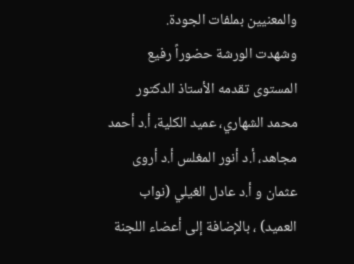والمعنيين بملفات الجودة.
وشهدت الورشة حضوراً رفيع المستوى تقدمه الأستاذ الدكتور محمد الشهاري، عميد الكلية، أ.د أحمد مجاهد، أ.د أنور المغلس أ.د أروى عثمان و أ.د عادل الغيلي (نواب العميد) ، بالإضافة إلى أعضاء اللجنة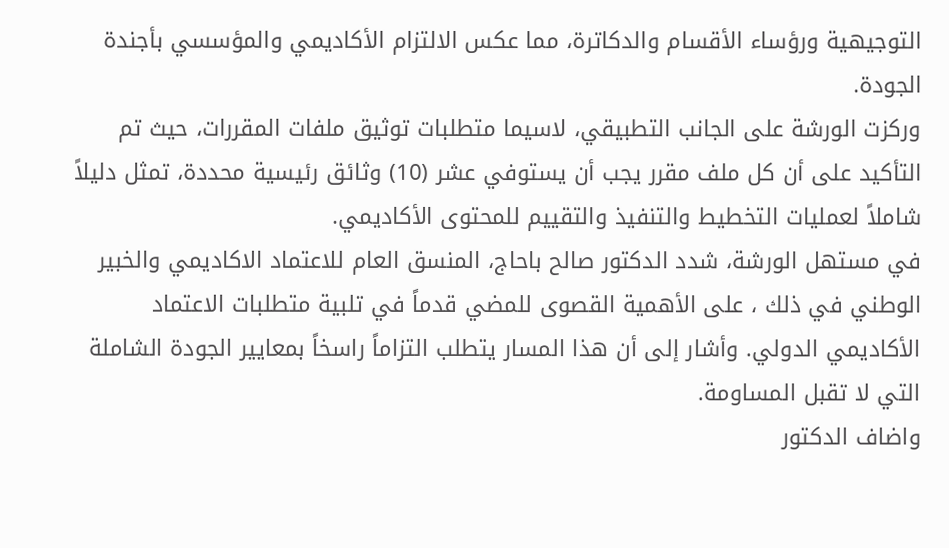التوجيهية ورؤساء الأقسام والدكاترة، مما عكس الالتزام الأكاديمي والمؤسسي بأجندة الجودة.
وركزت الورشة على الجانب التطبيقي، لاسيما متطلبات توثيق ملفات المقررات، حيث تم التأكيد على أن كل ملف مقرر يجب أن يستوفي عشر (10) وثائق رئيسية محددة، تمثل دليلاً شاملاً لعمليات التخطيط والتنفيذ والتقييم للمحتوى الأكاديمي.
في مستهل الورشة، شدد الدكتور صالح باحاج، المنسق العام للاعتماد الاكاديمي والخبير الوطني في ذلك ، على الأهمية القصوى للمضي قدماً في تلبية متطلبات الاعتماد الأكاديمي الدولي. وأشار إلى أن هذا المسار يتطلب التزاماً راسخاً بمعايير الجودة الشاملة التي لا تقبل المساومة.
واضاف الدكتور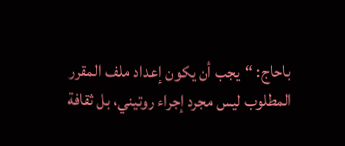باحاج: “يجب أن يكون إعداد ملف المقرر المطلوب ليس مجرد إجراء روتيني، بل ثقافة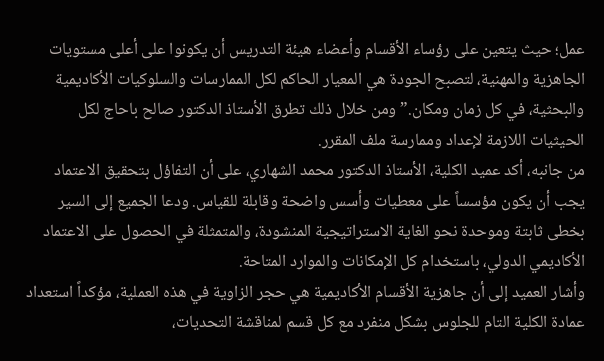عمل؛ حيث يتعين على رؤساء الأقسام وأعضاء هيئة التدريس أن يكونوا على أعلى مستويات الجاهزية والمهنية، لتصبح الجودة هي المعيار الحاكم لكل الممارسات والسلوكيات الأكاديمية والبحثية، في كل زمان ومكان.” ومن خلال ذلك تطرق الأستاذ الدكتور صالح باحاج لكل الحيثيات اللازمة لإعداد وممارسة ملف المقرر.
من جانبه، أكد عميد الكلية، الأستاذ الدكتور محمد الشهاري، على أن التفاؤل بتحقيق الاعتماد يجب أن يكون مؤسساً على معطيات وأسس واضحة وقابلة للقياس. ودعا الجميع إلى السير بخطى ثابتة وموحدة نحو الغاية الاستراتيجية المنشودة، والمتمثلة في الحصول على الاعتماد الأكاديمي الدولي، باستخدام كل الإمكانات والموارد المتاحة.
وأشار العميد إلى أن جاهزية الأقسام الأكاديمية هي حجر الزاوية في هذه العملية، مؤكداً استعداد عمادة الكلية التام للجلوس بشكل منفرد مع كل قسم لمناقشة التحديات،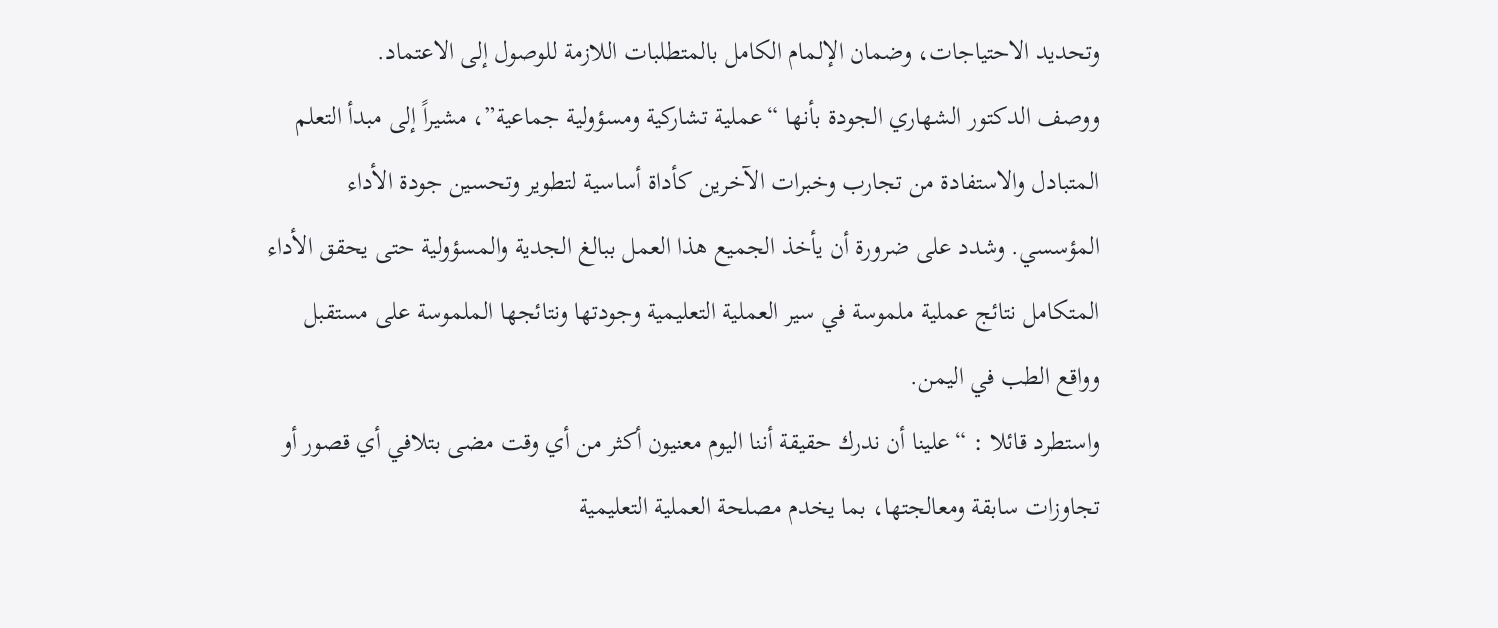وتحديد الاحتياجات، وضمان الإلمام الكامل بالمتطلبات اللازمة للوصول إلى الاعتماد.
ووصف الدكتور الشهاري الجودة بأنها “عملية تشاركية ومسؤولية جماعية”، مشيراً إلى مبدأ التعلم المتبادل والاستفادة من تجارب وخبرات الآخرين كأداة أساسية لتطوير وتحسين جودة الأداء المؤسسي. وشدد على ضرورة أن يأخذ الجميع هذا العمل ببالغ الجدية والمسؤولية حتى يحقق الأداء المتكامل نتائج عملية ملموسة في سير العملية التعليمية وجودتها ونتائجها الملموسة على مستقبل وواقع الطب في اليمن.
واستطرد قائلا : “علينا أن ندرك حقيقة أننا اليوم معنيون أكثر من أي وقت مضى بتلافي أي قصور أو تجاوزات سابقة ومعالجتها، بما يخدم مصلحة العملية التعليمية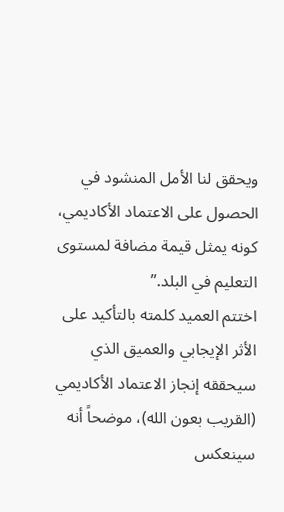ويحقق لنا الأمل المنشود في الحصول على الاعتماد الأكاديمي، كونه يمثل قيمة مضافة لمستوى التعليم في البلد.”
اختتم العميد كلمته بالتأكيد على الأثر الإيجابي والعميق الذي سيحققه إنجاز الاعتماد الأكاديمي (القريب بعون الله)، موضحاً أنه سينعكس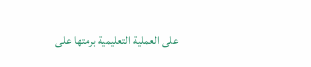على العملية التعليمية برمتها على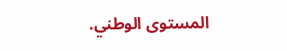المستوى الوطني.